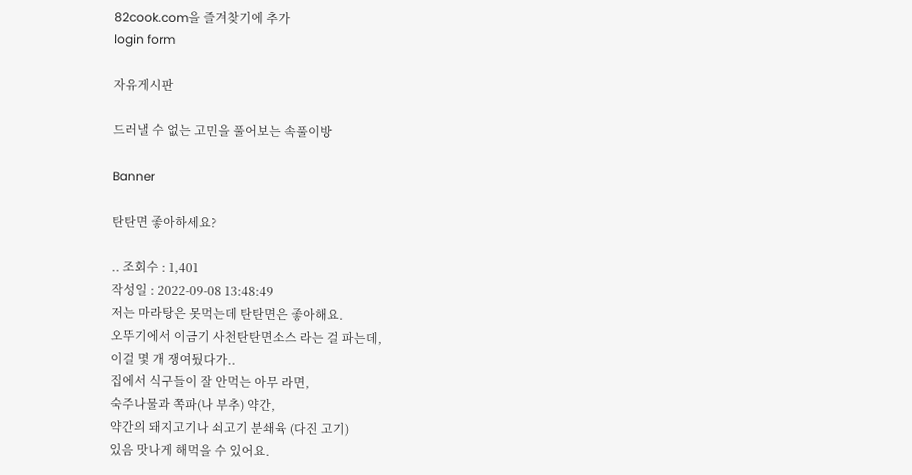82cook.com을 즐겨찾기에 추가
login form

자유게시판

드러낼 수 없는 고민을 풀어보는 속풀이방

Banner

탄탄면 좋아하세요?

.. 조회수 : 1,401
작성일 : 2022-09-08 13:48:49
저는 마라탕은 못먹는데 탄탄면은 좋아해요.
오뚜기에서 이금기 사천탄탄면소스 라는 걸 파는데,
이걸 몇 개 쟁여뒀다가..
집에서 식구들이 잘 안먹는 아무 라면,
숙주나물과 쪽파(나 부추) 약간,
약간의 돼지고기나 쇠고기 분쇄육 (다진 고기)
있음 맛나게 해먹을 수 있어요.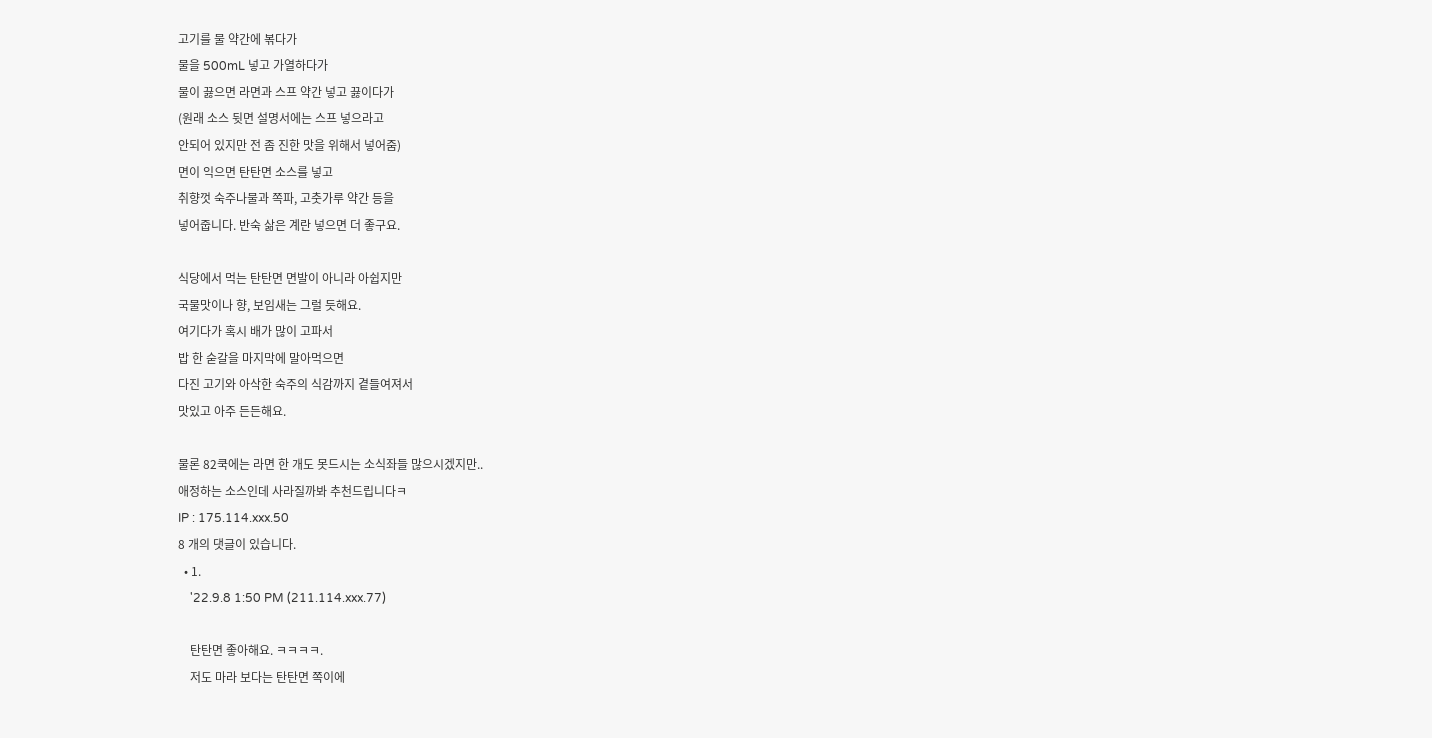고기를 물 약간에 볶다가
물을 500mL 넣고 가열하다가
물이 끓으면 라면과 스프 약간 넣고 끓이다가
(원래 소스 뒷면 설명서에는 스프 넣으라고
안되어 있지만 전 좀 진한 맛을 위해서 넣어줌)
면이 익으면 탄탄면 소스를 넣고
취향껏 숙주나물과 쪽파, 고춧가루 약간 등을
넣어줍니다. 반숙 삶은 계란 넣으면 더 좋구요.

식당에서 먹는 탄탄면 면발이 아니라 아쉽지만
국물맛이나 향, 보임새는 그럴 듯해요.
여기다가 혹시 배가 많이 고파서
밥 한 숟갈을 마지막에 말아먹으면
다진 고기와 아삭한 숙주의 식감까지 곁들여져서
맛있고 아주 든든해요.

물론 82쿡에는 라면 한 개도 못드시는 소식좌들 많으시겠지만..
애정하는 소스인데 사라질까봐 추천드립니다ㅋ
IP : 175.114.xxx.50
8 개의 댓글이 있습니다.
  • 1.
    '22.9.8 1:50 PM (211.114.xxx.77)

    탄탄면 좋아해요. ㅋㅋㅋㅋ.
    저도 마라 보다는 탄탄면 쪽이에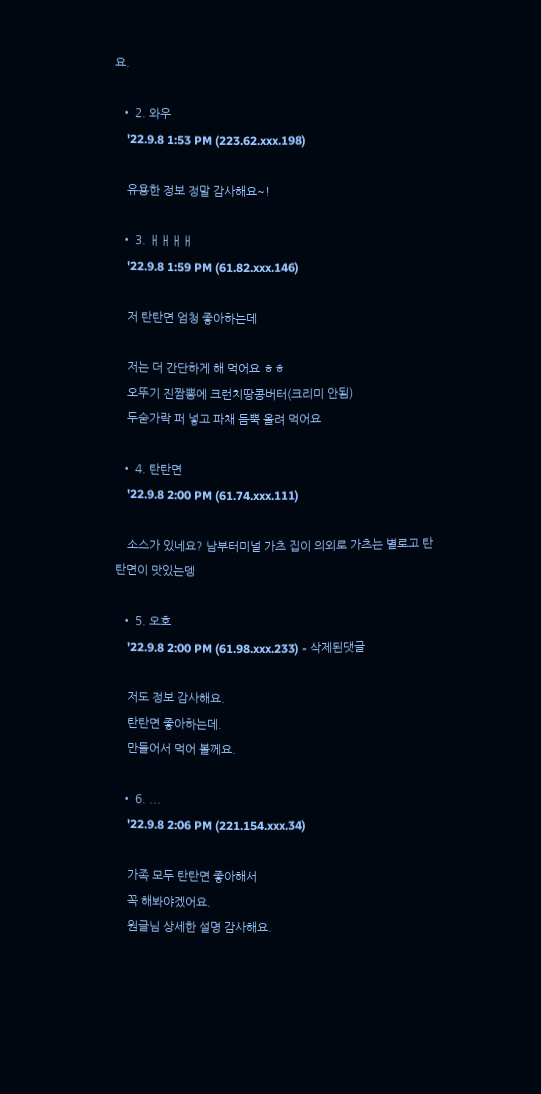요.

  • 2. 와우
    '22.9.8 1:53 PM (223.62.xxx.198)

    유용한 정보 정말 감사해요~!

  • 3. ㅐㅐㅐㅐ
    '22.9.8 1:59 PM (61.82.xxx.146)

    저 탄탄면 엄청 좋아하는데

    저는 더 간단하게 해 먹어요 ㅎㅎ
    오뚜기 진짬뽕에 크런치땅콩버터(크리미 안됨)
    두숟가락 퍼 넣고 파채 듬뿍 올려 먹어요

  • 4. 탄탄면
    '22.9.8 2:00 PM (61.74.xxx.111)

    소스가 있네요? 남부터미널 가츠 집이 의외로 가츠는 별로고 탄탄면이 맛있는뎅

  • 5. 오호
    '22.9.8 2:00 PM (61.98.xxx.233) - 삭제된댓글

    저도 정보 감사해요.
    탄탄면 좋아하는데.
    만들어서 먹어 볼께요.

  • 6. ...
    '22.9.8 2:06 PM (221.154.xxx.34)

    가족 모두 탄탄면 좋아해서
    꼭 해봐야겠어요.
    원글님 상세한 설명 감사해요.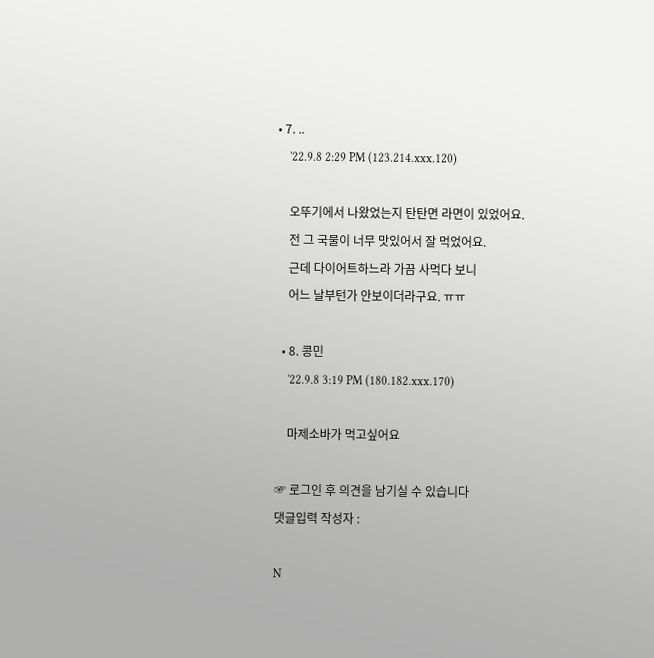• 7. ..
    '22.9.8 2:29 PM (123.214.xxx.120)

    오뚜기에서 나왔었는지 탄탄면 라면이 있었어요.
    전 그 국물이 너무 맛있어서 잘 먹었어요.
    근데 다이어트하느라 가끔 사먹다 보니
    어느 날부턴가 안보이더라구요. ㅠㅠ

  • 8. 콩민
    '22.9.8 3:19 PM (180.182.xxx.170)

    마제소바가 먹고싶어요

☞ 로그인 후 의견을 남기실 수 있습니다
댓글입력 작성자 :

N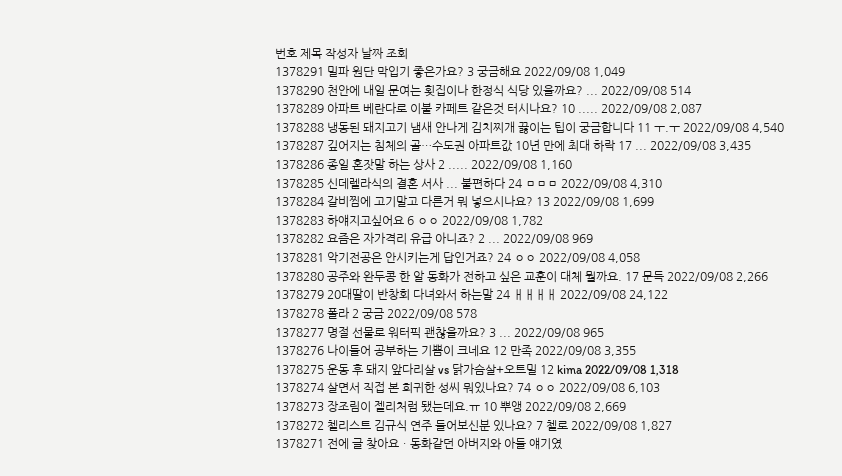번호 제목 작성자 날짜 조회
1378291 밀파 원단 막입기 좋은가요? 3 궁금해요 2022/09/08 1,049
1378290 천안에 내일 문여는 횟집이나 한정식 식당 있을까요? ... 2022/09/08 514
1378289 아파트 베란다로 이불 카페트 같은것 터시나요? 10 ..... 2022/09/08 2,087
1378288 냉동된 돼지고기 냄새 안나게 김치찌개 끓이는 팁이 궁금합니다 11 ㅜ.ㅜ 2022/09/08 4,540
1378287 깊어지는 침체의 골…수도권 아파트값 10년 만에 최대 하락 17 ... 2022/09/08 3,435
1378286 종일 혼잣말 하는 상사 2 ..... 2022/09/08 1,160
1378285 신데렐라식의 결혼 서사 ... 불편하다 24 ㅁㅁㅁ 2022/09/08 4,310
1378284 갈비찜에 고기말고 다른거 뭐 넣으시나요? 13 2022/09/08 1,699
1378283 하얘지고싶어요 6 ㅇㅇ 2022/09/08 1,782
1378282 요즘은 자가격리 유급 아니죠? 2 ... 2022/09/08 969
1378281 악기전공은 안시키는게 답인거죠? 24 ㅇㅇ 2022/09/08 4,058
1378280 공주와 완두콩 한 알 동화가 전하고 싶은 교훈이 대체 뭘까요. 17 문득 2022/09/08 2,266
1378279 20대딸이 반창회 다녀와서 하는말 24 ㅐㅐㅐㅐ 2022/09/08 24,122
1378278 폴라 2 궁금 2022/09/08 578
1378277 명절 선물로 워터픽 괜찮을까요? 3 ... 2022/09/08 965
1378276 나이들어 공부하는 기쁨이 크네요 12 만족 2022/09/08 3,355
1378275 운동 후 돼지 앞다리살 vs 닭가슴살+오트밀 12 kima 2022/09/08 1,318
1378274 살면서 직접 본 희귀한 성씨 뭐있나요? 74 ㅇㅇ 2022/09/08 6,103
1378273 장조림이 젤리처럼 됐는데요.ㅠ 10 뿌앵 2022/09/08 2,669
1378272 첼리스트 김규식 연주 들어보신분 있나요? 7 첼로 2022/09/08 1,827
1378271 전에 글 찾아요ㆍ동화같던 아버지와 아들 얘기였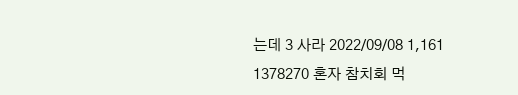는데 3 사라 2022/09/08 1,161
1378270 혼자 참치회 먹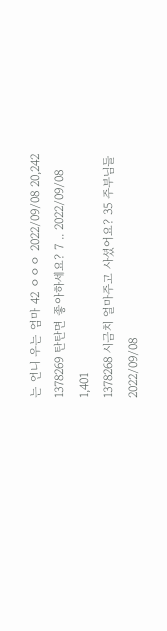는 언니 우는 엄마 42 ㅇㅇㅇ 2022/09/08 20,242
1378269 탄탄면 좋아하세요? 7 .. 2022/09/08 1,401
1378268 시금치 얼마주고 사셨어요? 35 주부님들 2022/09/08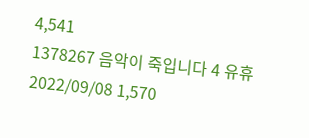4,541
1378267 음악이 죽입니다 4 유휴 2022/09/08 1,570